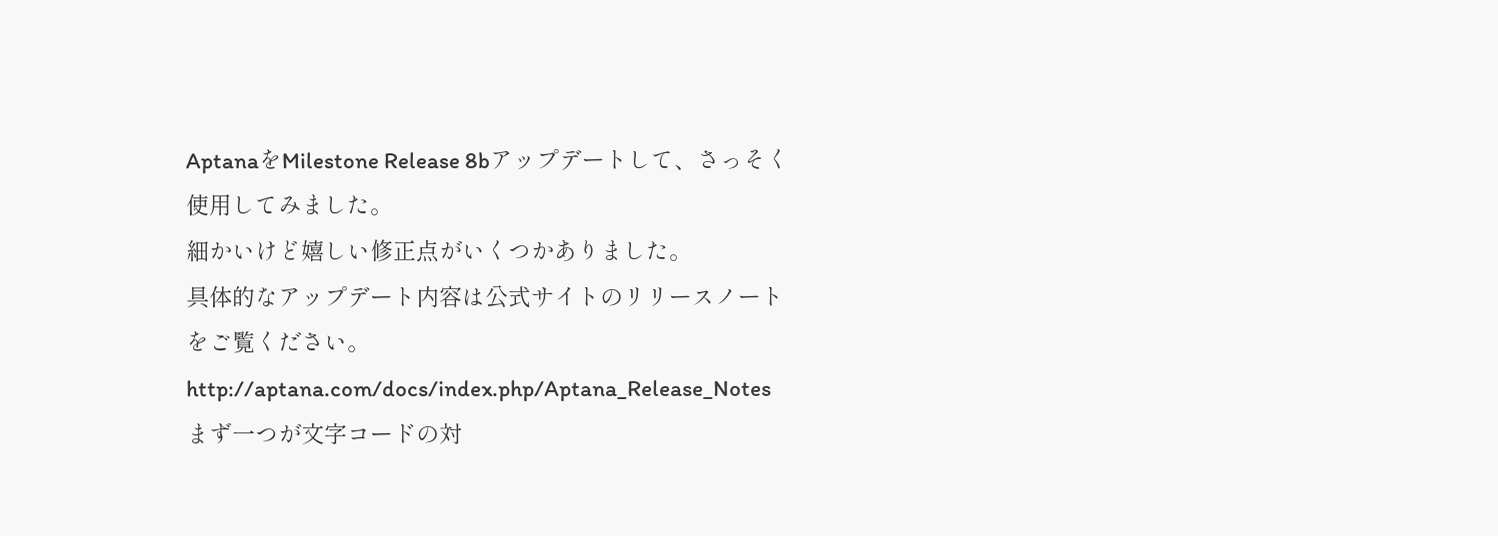AptanaをMilestone Release 8bアップデートして、さっそく使用してみました。
細かいけど嬉しい修正点がいくつかありました。
具体的なアップデート内容は公式サイトのリリースノートをご覧ください。
http://aptana.com/docs/index.php/Aptana_Release_Notes
まず一つが文字コードの対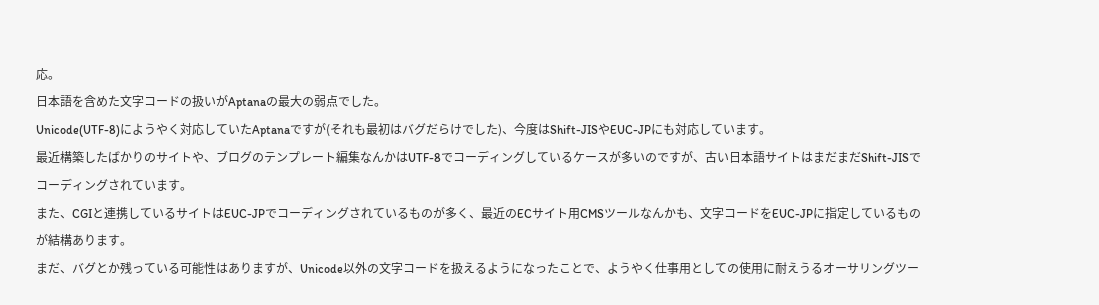応。
日本語を含めた文字コードの扱いがAptanaの最大の弱点でした。
Unicode(UTF-8)にようやく対応していたAptanaですが(それも最初はバグだらけでした)、今度はShift-JISやEUC-JPにも対応しています。
最近構築したばかりのサイトや、ブログのテンプレート編集なんかはUTF-8でコーディングしているケースが多いのですが、古い日本語サイトはまだまだShift-JISでコーディングされています。
また、CGIと連携しているサイトはEUC-JPでコーディングされているものが多く、最近のECサイト用CMSツールなんかも、文字コードをEUC-JPに指定しているものが結構あります。
まだ、バグとか残っている可能性はありますが、Unicode以外の文字コードを扱えるようになったことで、ようやく仕事用としての使用に耐えうるオーサリングツー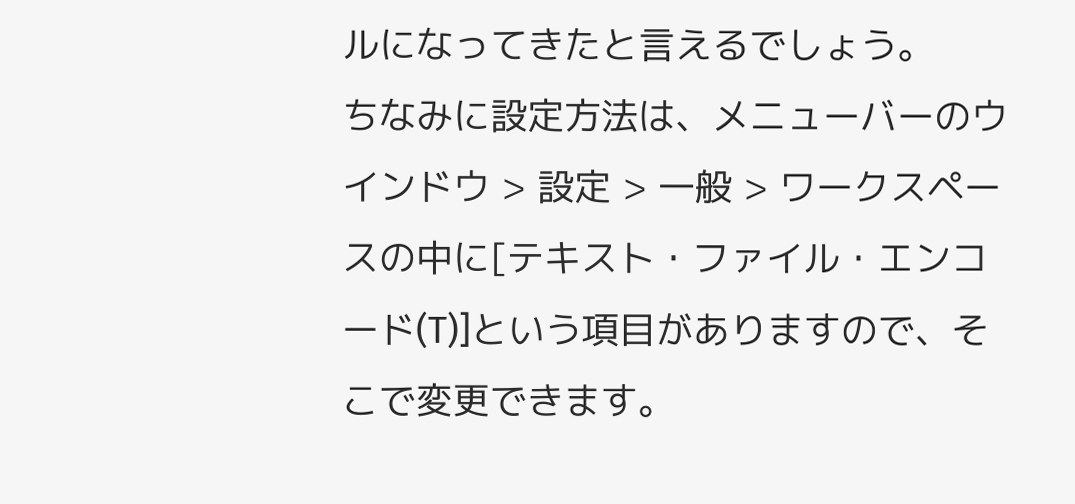ルになってきたと言えるでしょう。
ちなみに設定方法は、メニューバーのウインドウ > 設定 > 一般 > ワークスペースの中に[テキスト・ファイル・エンコード(T)]という項目がありますので、そこで変更できます。